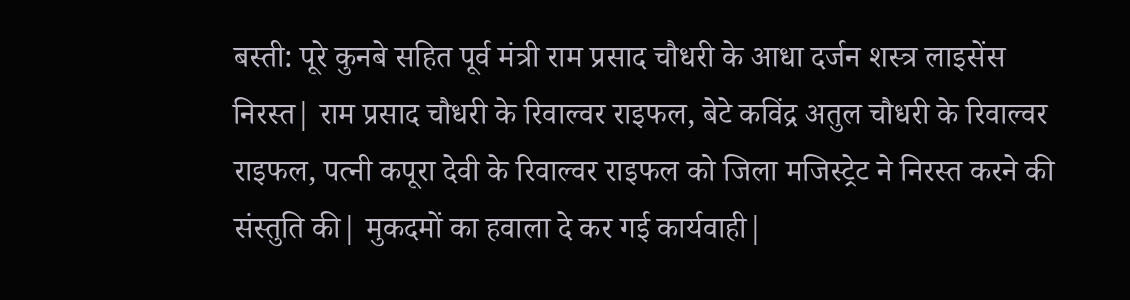बस्ती: पूरे कुनबे सहित पूर्व मंत्री राम प्रसाद चौधरी के आधा दर्जन शस्त्र लाइसेंस निरस्त| राम प्रसाद चौधरी के रिवाल्वर राइफल, बेटे कविंद्र अतुल चौधरी के रिवाल्वर राइफल, पत्नी कपूरा देवी के रिवाल्वर राइफल को जिला मजिस्ट्रेट ने निरस्त करने की संस्तुति की| मुकदमों का हवाला दे कर गई कार्यवाही|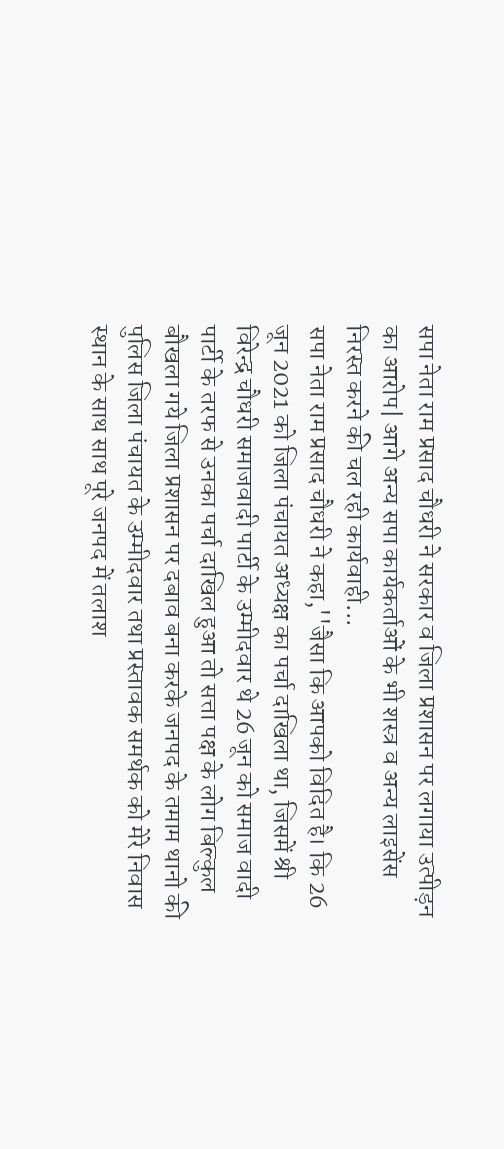सपा नेता राम प्रसाद चौधरी ने सरकार व जिला प्रशासन पर लगाया उत्पीड़न का आरोप| आगे अन्य सपा कार्यकर्ताओं के भी शस्त्र व अन्य लाइसेंस निरस्त करने की चल रही कार्यवाही...
सपा नेता राम प्रसाद चौधरी ने कहा,''जैसा कि आपको विदित है। कि 26 जून 2021 को जिला पंचायत अध्यक्ष का पर्चा दाखिला था, जिसमें श्री विरेन्द्र चौधरी समाजवादी पार्टी के उम्मीदवार थे 26 जून को समाज वादी पार्टी के तरफ से उनका पर्चा दाखिल हुआ तो सत्ता पक्ष के लोग बिल्कुल बौखला गये जिला प्रशासन पर दबाव बना करके जनपद के तमाम थानो की पुलिस जिला पंचायत के उम्मीदवार तथा प्रस्तावक समर्थक को मेरे निवास स्थान के साथ साथ पूरे जनपद में तलाश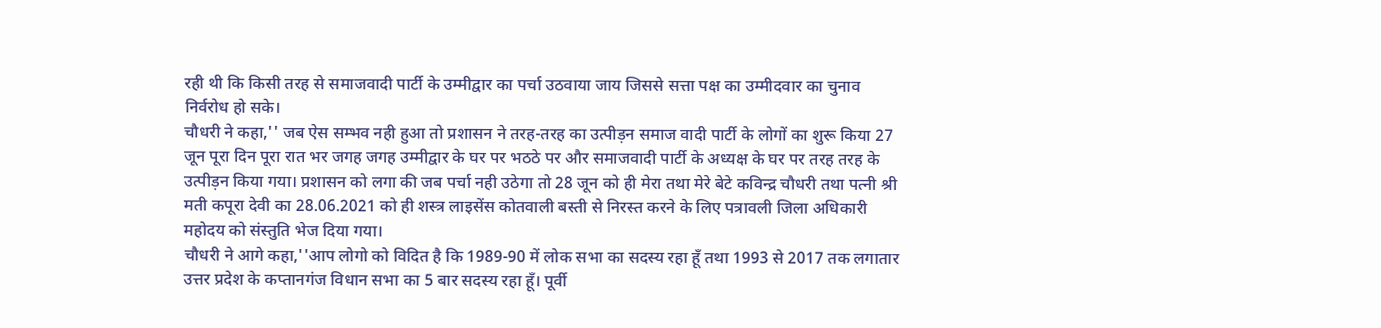रही थी कि किसी तरह से समाजवादी पार्टी के उम्मीद्वार का पर्चा उठवाया जाय जिससे सत्ता पक्ष का उम्मीदवार का चुनाव निर्वरोध हो सके।
चौधरी ने कहा,'' जब ऐस सम्भव नही हुआ तो प्रशासन ने तरह-तरह का उत्पीड़न समाज वादी पार्टी के लोगों का शुरू किया 27 जून पूरा दिन पूरा रात भर जगह जगह उम्मीद्वार के घर पर भठठे पर और समाजवादी पार्टी के अध्यक्ष के घर पर तरह तरह के उत्पीड़न किया गया। प्रशासन को लगा की जब पर्चा नही उठेगा तो 28 जून को ही मेरा तथा मेरे बेटे कविन्द्र चौधरी तथा पत्नी श्री मती कपूरा देवी का 28.06.2021 को ही शस्त्र लाइसेंस कोतवाली बस्ती से निरस्त करने के लिए पत्रावली जिला अधिकारी महोदय को संस्तुति भेज दिया गया।
चौधरी ने आगे कहा,''आप लोगो को विदित है कि 1989-90 में लोक सभा का सदस्य रहा हूँ तथा 1993 से 2017 तक लगातार उत्तर प्रदेश के कप्तानगंज विधान सभा का 5 बार सदस्य रहा हूँ। पूर्वी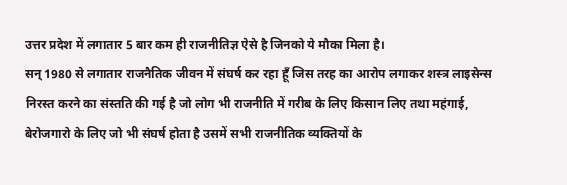उत्तर प्रदेश में लगातार 5 बार कम ही राजनीतिज्ञ ऐसे है जिनको ये मौका मिला है।
सन् 1980 से लगातार राजनैतिक जीवन में संघर्ष कर रहा हूँ जिस तरह का आरोप लगाकर शस्त्र लाइसेन्स निरस्त करने का संस्तति की गई है जो लोग भी राजनीति में गरीब के लिए किसान लिए तथा महंगाई, बेरोजगारो के लिए जो भी संघर्ष होता है उसमें सभी राजनीतिक व्यक्तियों के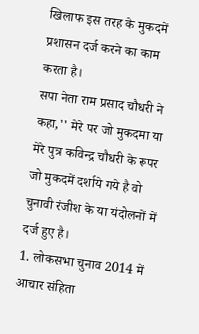खिलाफ इस तरह के मुकदमें प्रशासन दर्ज करने का काम करता है।
सपा नेता राम प्रसाद चौधरी ने कहा,'' मेरे पर जो मुकदमा या मेरे पुत्र कविन्द्र चौधरी के रूपर जो मुकदमें दर्शाये गये है वो चुनावी रंजीश के या यंदोलनों में दर्ज हुए है।
1. लोकसभा चुनाव 2014 में आचार संहिता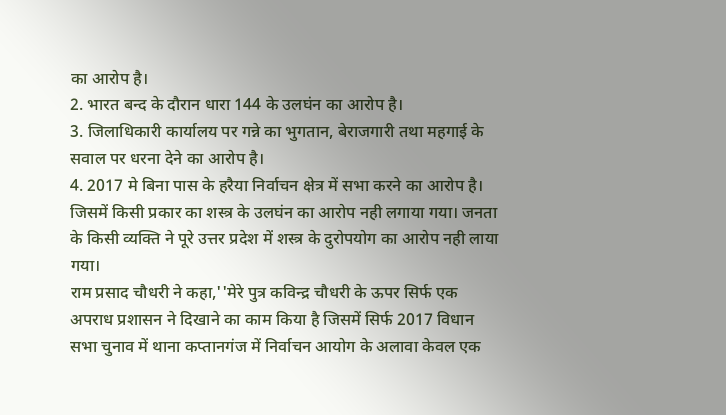का आरोप है।
2. भारत बन्द के दौरान धारा 144 के उलघंन का आरोप है।
3. जिलाधिकारी कार्यालय पर गन्ने का भुगतान, बेराजगारी तथा महगाई के सवाल पर धरना देने का आरोप है।
4. 2017 मे बिना पास के हरैया निर्वाचन क्षेत्र में सभा करने का आरोप है।
जिसमें किसी प्रकार का शस्त्र के उलघंन का आरोप नही लगाया गया। जनता के किसी व्यक्ति ने पूरे उत्तर प्रदेश में शस्त्र के दुरोपयोग का आरोप नही लाया गया।
राम प्रसाद चौधरी ने कहा,''मेरे पुत्र कविन्द्र चौधरी के ऊपर सिर्फ एक अपराध प्रशासन ने दिखाने का काम किया है जिसमें सिर्फ 2017 विधान सभा चुनाव में थाना कप्तानगंज में निर्वाचन आयोग के अलावा केवल एक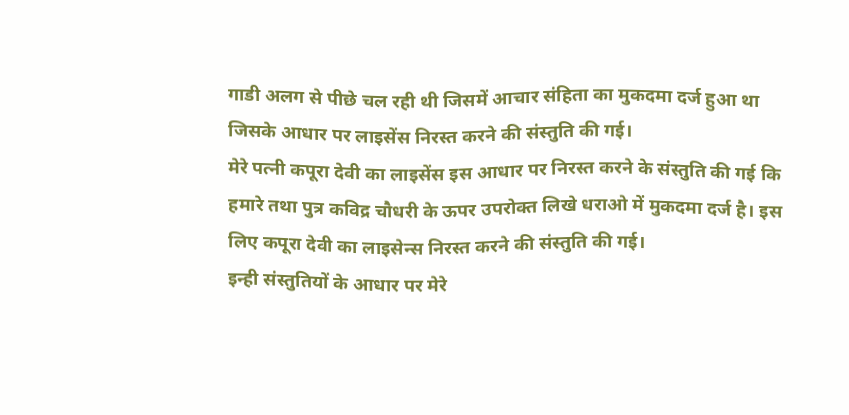गाडी अलग से पीछे चल रही थी जिसमें आचार संहिता का मुकदमा दर्ज हुआ था जिसके आधार पर लाइसेंस निरस्त करने की संस्तुति की गई।
मेरे पत्नी कपूरा देवी का लाइसेंस इस आधार पर निरस्त करने के संस्तुति की गई कि हमारे तथा पुत्र कविद्र चौधरी के ऊपर उपरोक्त लिखे धराओ में मुकदमा दर्ज है। इस लिए कपूरा देवी का लाइसेन्स निरस्त करने की संस्तुति की गई।
इन्ही संस्तुतियों के आधार पर मेरे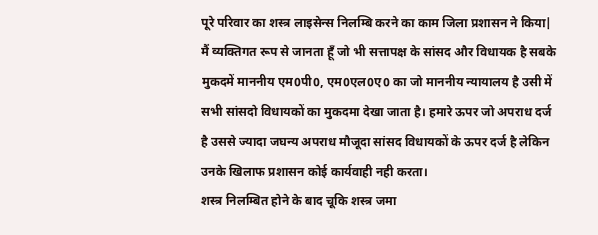पूरे परिवार का शस्त्र लाइसेन्स निलम्बि करने का काम जिला प्रशासन ने किया| मैं व्यक्तिगत रूप से जानता हूँ जो भी सत्तापक्ष के सांसद और विधायक है सबके मुकदमें माननीय एम0पी0, एम0एल0ए0 का जो माननीय न्यायालय है उसी में सभी सांसदो विधायकों का मुकदमा देखा जाता है। हमारे ऊपर जो अपराध दर्ज है उससे ज्यादा जघन्य अपराध मौजूदा सांसद विधायकों के ऊपर दर्ज है लेकिन उनके खिलाफ प्रशासन कोई कार्यवाही नही करता।
शस्त्र निलम्बित होने के बाद चूकि शस्त्र जमा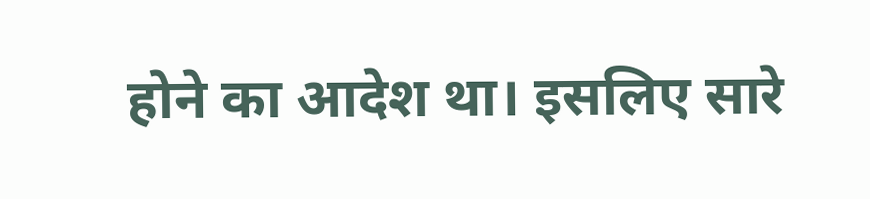होने का आदेश था। इसलिए सारे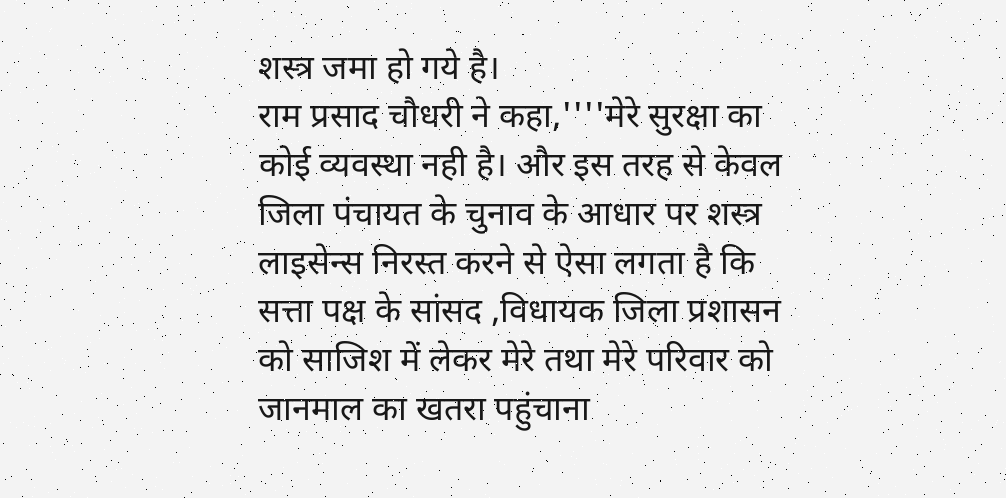शस्त्र जमा हो गये है।
राम प्रसाद चौधरी ने कहा,''''मेरे सुरक्षा का कोई व्यवस्था नही है। और इस तरह से केवल जिला पंचायत के चुनाव के आधार पर शस्त्र लाइसेन्स निरस्त करने से ऐसा लगता है कि सत्ता पक्ष के सांसद ,विधायक जिला प्रशासन को साजिश में लेकर मेरे तथा मेरे परिवार को जानमाल का खतरा पहुंचाना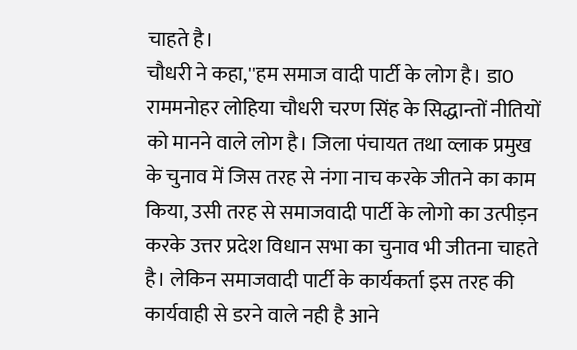चाहते है।
चौधरी ने कहा,''हम समाज वादी पार्टी के लोग है। डा0 राममनोहर लोहिया चौधरी चरण सिंह के सिद्धान्तों नीतियों को मानने वाले लोग है। जिला पंचायत तथा व्लाक प्रमुख के चुनाव में जिस तरह से नंगा नाच करके जीतने का काम किया, उसी तरह से समाजवादी पार्टी के लोगो का उत्पीड़न करके उत्तर प्रदेश विधान सभा का चुनाव भी जीतना चाहते है। लेकिन समाजवादी पार्टी के कार्यकर्ता इस तरह की कार्यवाही से डरने वाले नही है आने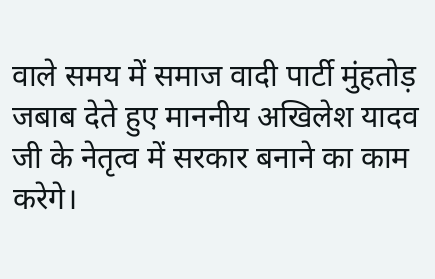वाले समय में समाज वादी पार्टी मुंहतोड़ जबाब देते हुए माननीय अखिलेश यादव जी के नेतृत्व में सरकार बनाने का काम करेगे।